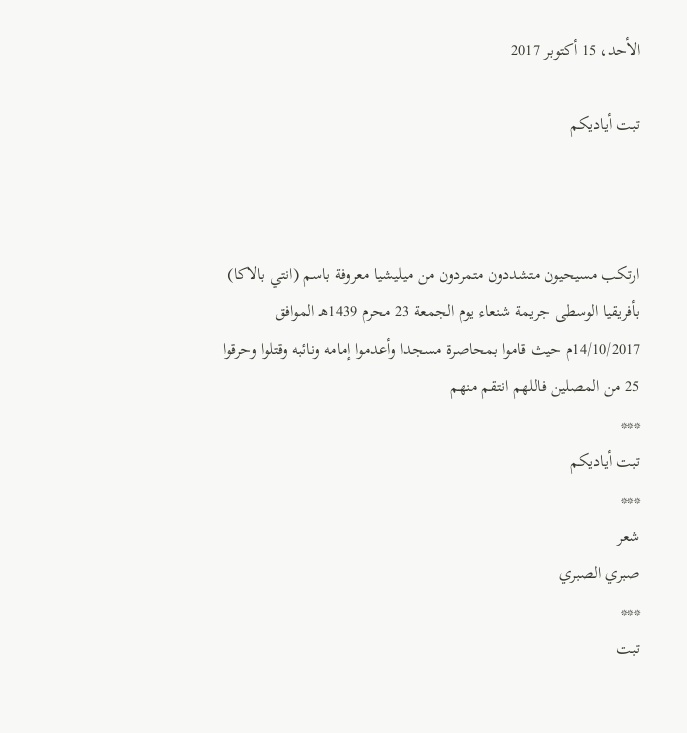الأحد، 15 أكتوبر 2017

تبت أياديكم



ارتكب مسيحيون متشددون متمردون من ميليشيا معروفة باسم (انتي بالاكا)  بأفريقيا الوسطى جريمة شنعاء يوم الجمعة 23 محرم 1439هـ الموافق 14/10/2017م حيث قاموا بمحاصرة مسجدا وأعدموا إمامه ونائبه وقتلوا وحرقوا 25 من المصلين فاللهم انتقم منهم
***
تبت أياديكم
***
شعر
صبري الصبري
***
تبت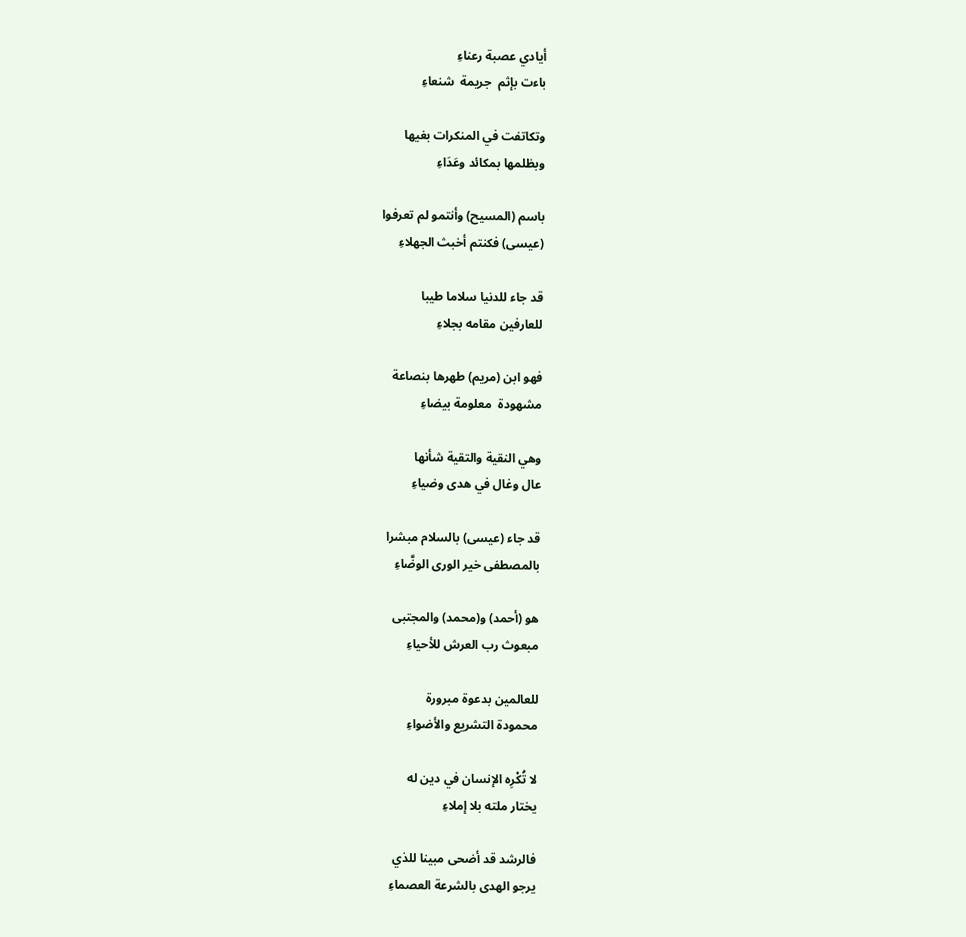أيادي عصبة رعناءِ
باءت بإثم  جريمة  شنعاءِ

وتكاتفت في المنكرات بغيها
وبظلمها بمكائد وعَدَاءِ

باسم (المسيح) وأنتمو لم تعرفوا
(عيسى) فكنتم أخبث الجهلاءِ

قد جاء للدنيا سلاما طيبا
للعارفين مقامه بجلاءِ

فهو ابن (مريم) طهرها بنصاعة
مشهودة  معلومة بيضاءِ

وهي النقية والتقية شأنها
عال وغال في هدى وضياءِ

قد جاء (عيسى) بالسلام مبشرا
بالمصطفى خير الورى الوضَّاءِ

هو (أحمد) و(محمد) والمجتبى
مبعوث رب العرش للأحياءِ

للعالمين بدعوة مبرورة
محمودة التشريع والأضواءِ

لا تُكْرِه الإنسان في دين له
يختار ملته بلا إملاءِ

فالرشد قد أضحى مبينا للذي
يرجو الهدى بالشرعة العصماءِ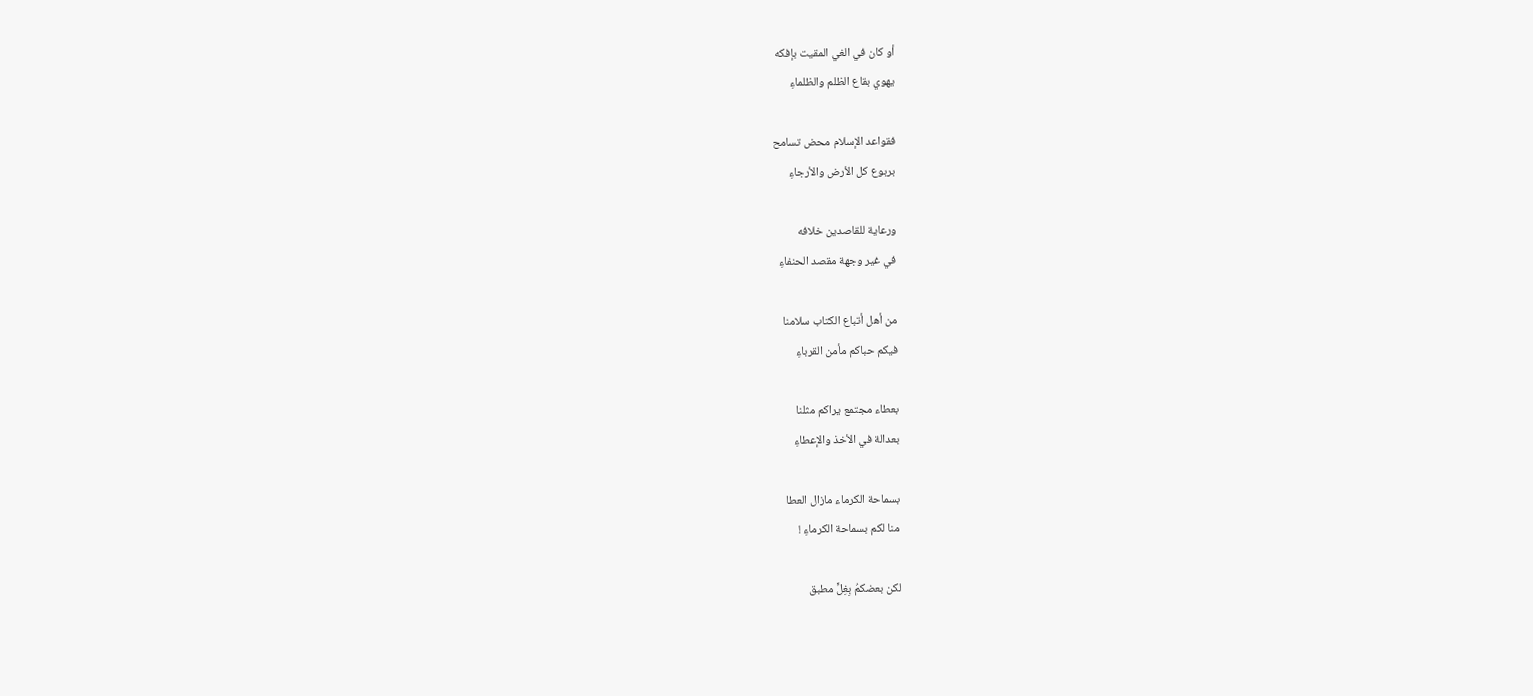أو كان في الغي المقيت بإفكه
يهوي بقاع الظلم والظلماءِ

فقواعد الإسلام محض تسامح
بربوع كل الأرض والأرجاءِ

ورعاية للقاصدين خلافه
في غير وجهة مقصد الحنفاءِ

من أهل أتباع الكتاب سلامنا
فيكم حباكم مأمن القرباءِ

بعطاء مجتمع يراكم مثلنا
بعدالة في الأخذ والإعطاءِ

بسماحة الكرماء مازال العطا
منا لكم بسماحة الكرماءِ !

لكن بعضكمُ بِغِلٍّ مطبق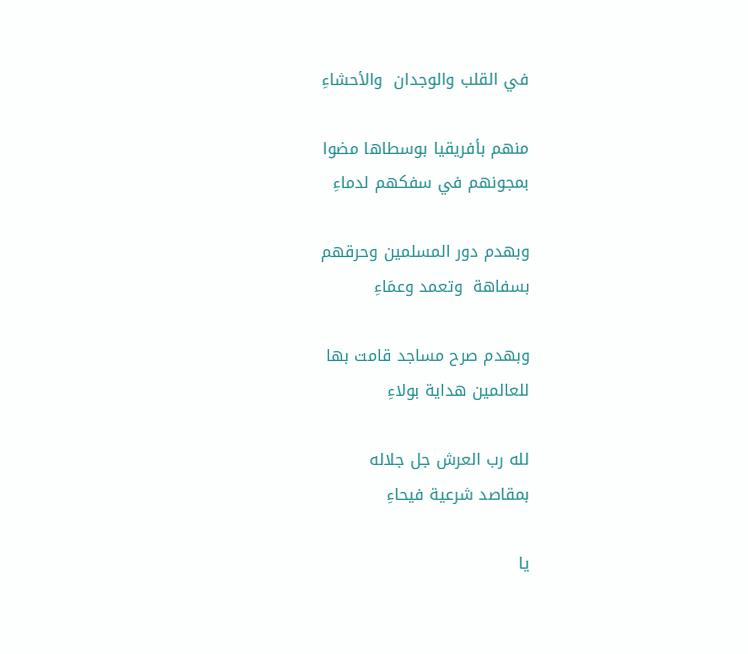في القلب والوجدان  والأحشاءِ

منهم بأفريقيا بوسطاها مضوا
بمجونهم في سفكهم لدماءِ

وبهدم دور المسلمين وحرقهم
بسفاهة  وتعمد وعمَاءِ

وبهدم صرح مساجد قامت بها
للعالمين هداية بولاءِ

لله رب العرش جل جلاله
بمقاصد شرعية فيحاءِ

يا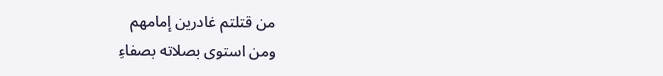من قتلتم غادرين إمامهم
ومن استوى بصلاته بصفاءِ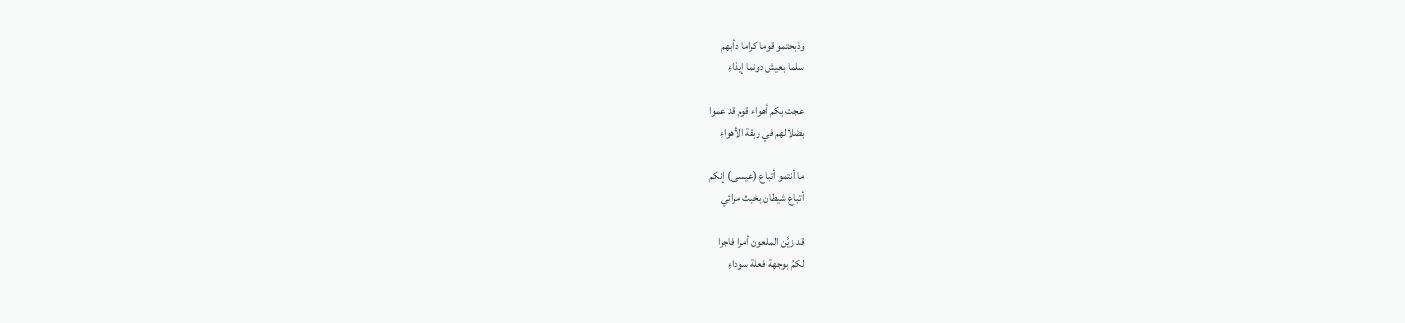وذبحتمو قوما كراما دأبهم
سلما بعيش دونما إيذاءِ

عجت بكم أهواء قوم قد عموا
بضلالهم في ربقة الأهواءِ

ما أنتمو أتباع (عيسى) إنكم
أتباع شيطان بخبث مرائي

قد زيَّن الملعون أمرا فاجرا
لكمُ بوجهة فعلة سوداءِ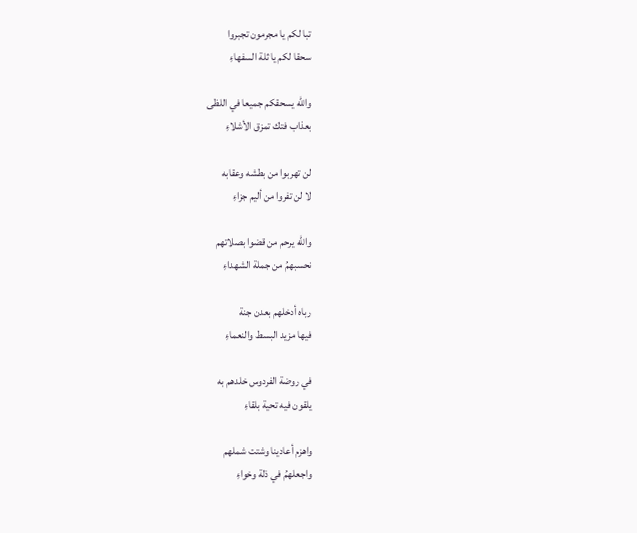تبا لكم يا مجرمون تجبروا
سحقا لكم يا ثلة السفهاءِ

والله يسحقكم جميعا في اللظى
بعذاب فتك تمزق الأشلاءِ

لن تهربوا من بطشه وعقابه
لا لن تفروا من أليم جزاءِ

والله يرحم من قضوا بصلاتهم
نحسبهمُ من جملة الشهداءِ

رباه أدخلهم بعدن جنة
فيها مزيد البسط والنعماءِ

في روضة الفردوس خلدهم به
يلقون فيه تحية بلقاءِ

واهزم أعادينا وشتت شملهم
واجعلهمُ في ذلة وخواءِ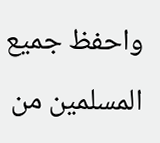واحفظ جميع المسلمين من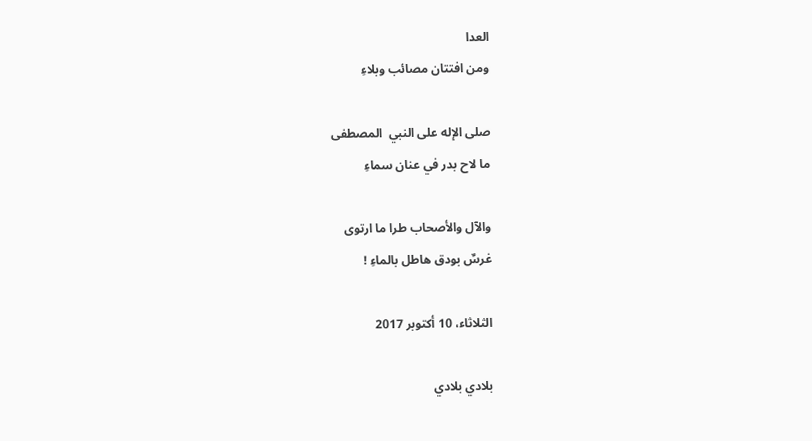العدا
ومن افتتان مصائب وبلاءِ

صلى الإله على النبي  المصطفى
ما لاح بدر في عنان سماءِ

والآل والأصحاب طرا ما ارتوى
غرسٌ بودق هاطل بالماءِ !

الثلاثاء، 10 أكتوبر 2017

بلادي بلادي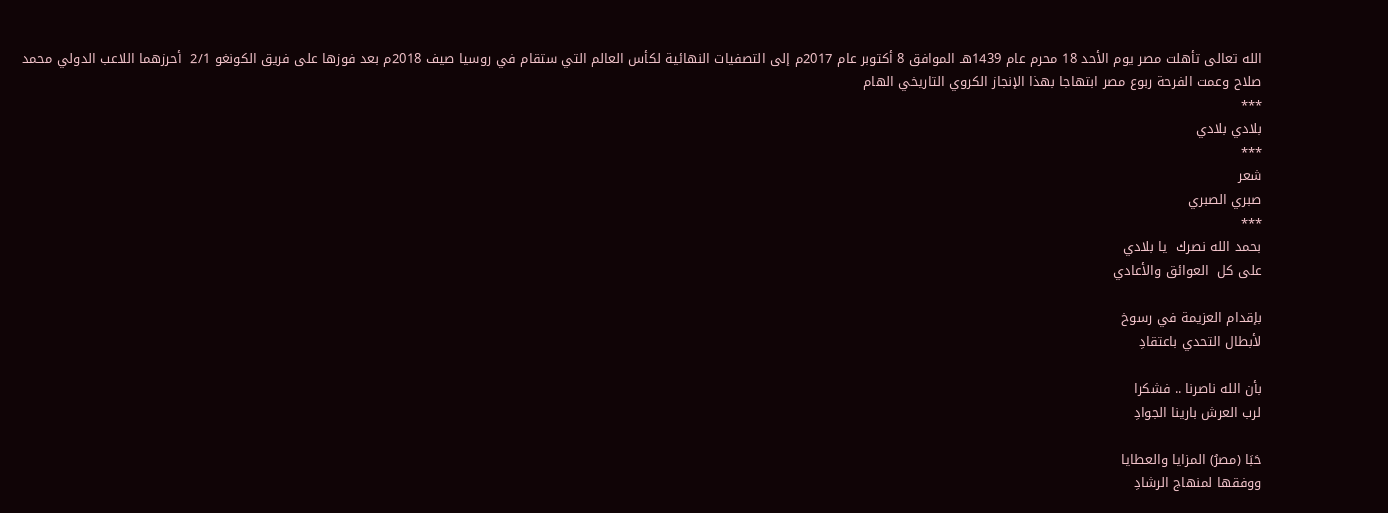الله تعالى تأهلت مصر يوم الأحد 18 محرم عام 1439هـ الموافق 8 أكتوبر عام 2017م إلى التصفيات النهائية لكأس العالم التي ستقام في روسيا صيف 2018م بعد فوزها على فريق الكونغو 2/1  أحرزهما اللاعب الدولي محمد صلاح وعمت الفرحة ربوع مصر ابتهاجا بهذا الإنجاز الكروي التاريخي الهام
***
بلادي بلادي
***
شعر
صبري الصبري
***
بحمد الله نصرك  يا بلادي
على كل  العوائق والأعادي

بإقدام العزيمة في رسوخ
لأبطال التحدي باعتقادِ

بأن الله ناصرنا .. فشكرا
لرب العرش بارينا الجوادِ

حَبَا (مصرُ) المزايا والعطايا
ووفقها لمنهاج الرشادِ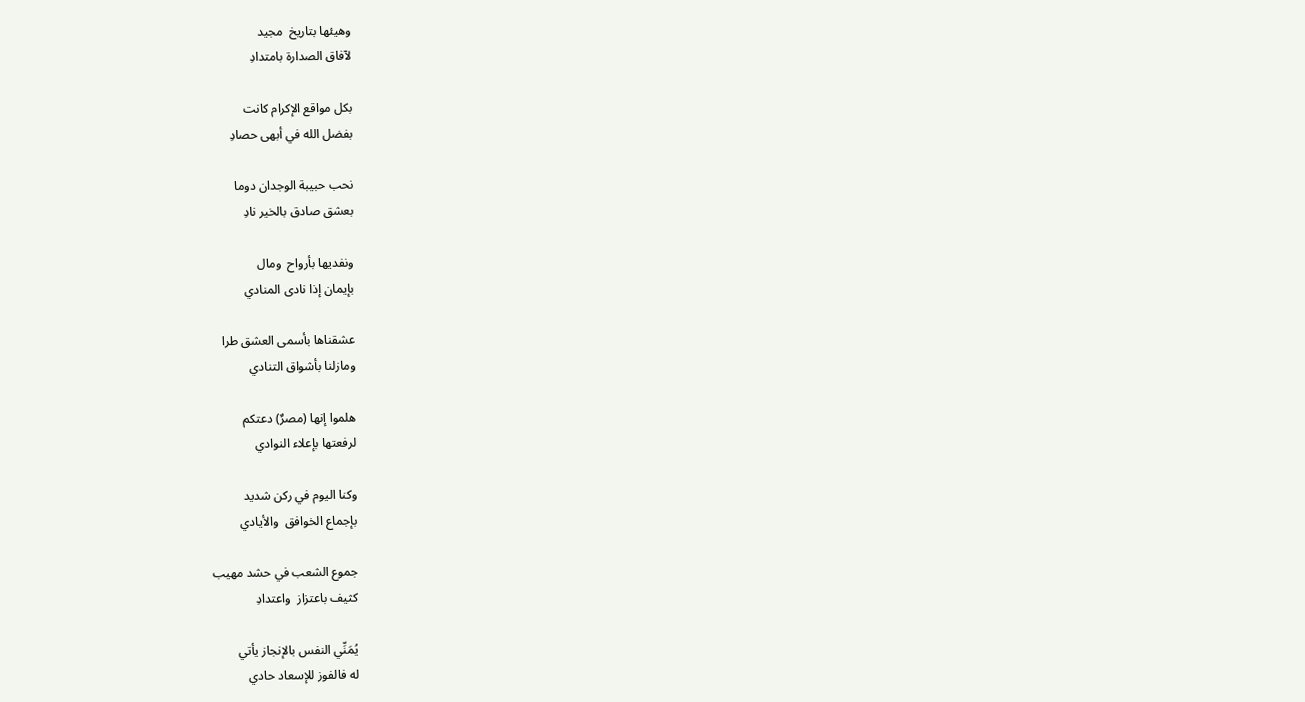وهيئها بتاريخ  مجيد
لآفاق الصدارة بامتدادِ

بكل مواقع الإكرام كانت
بفضل الله في أبهى حصادِ

نحب حبيبة الوجدان دوما
بعشق صادق بالخير نادِ

ونفديها بأرواح  ومال
بإيمان إذا نادى المنادي

عشقناها بأسمى العشق طرا
ومازلنا بأشواق التنادي

هلموا إنها (مصرٌ) دعتكم
لرفعتها بإعلاء النوادي

وكنا اليوم في ركن شديد
بإجماع الخوافق  والأيادي

جموع الشعب في حشد مهيب
كثيف باعتزاز  واعتدادِ

يُمَنِّي النفس بالإنجاز يأتي
له فالفوز للإسعاد حادي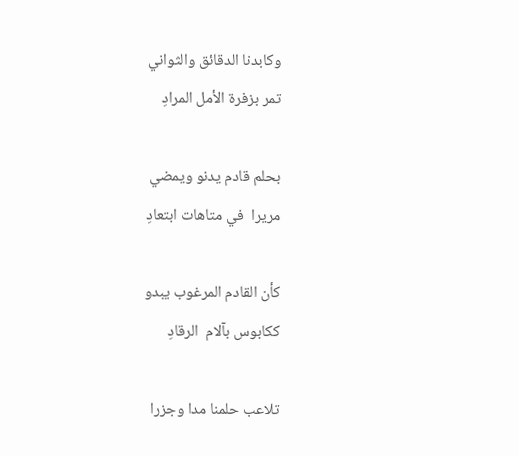وكابدنا الدقائق والثواني
تمر بزفرة الأمل المرادِ

بحلم قادم يدنو ويمضي
مريرا  في متاهات ابتعادِ

كأن القادم المرغوب يبدو
ككابوس بآلام  الرقادِ

تلاعب حلمنا مدا وجزرا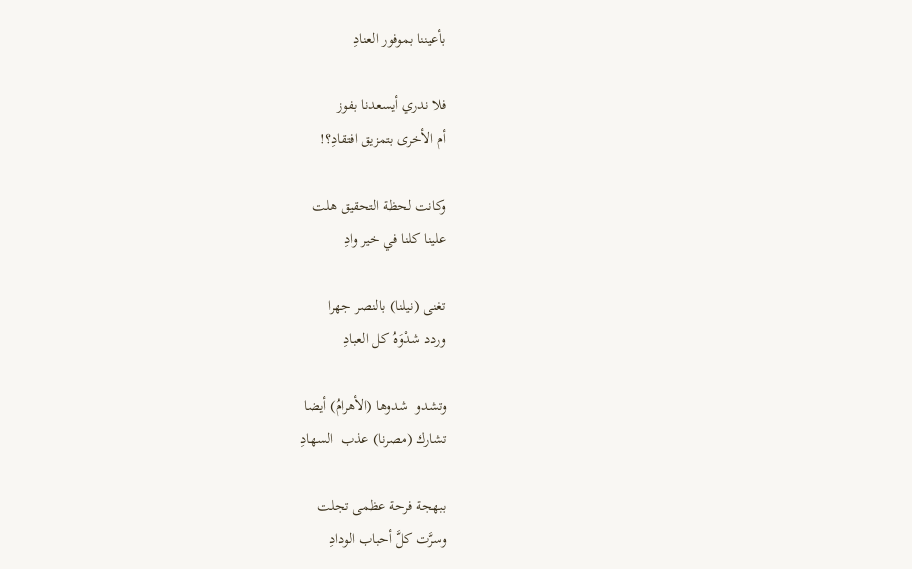بأعيننا بموفور العنادِ

فلا ندري أيسعدنا بفوز
أم الأخرى بتمزيق افتقادِ؟!

وكانت لحظة التحقيق هلت
علينا كلنا في خير وادِ

تغنى (نيلنا) بالنصر جهرا
وردد شدْوَهُ كل العبادِ

وتشدو  شدوها (الأهرامُ) أيضا
تشارك (مصرنا) عذب  السهادِ

ببهجة فرحة عظمى تجلت
وسرَّت كلَّ أحباب الودادِ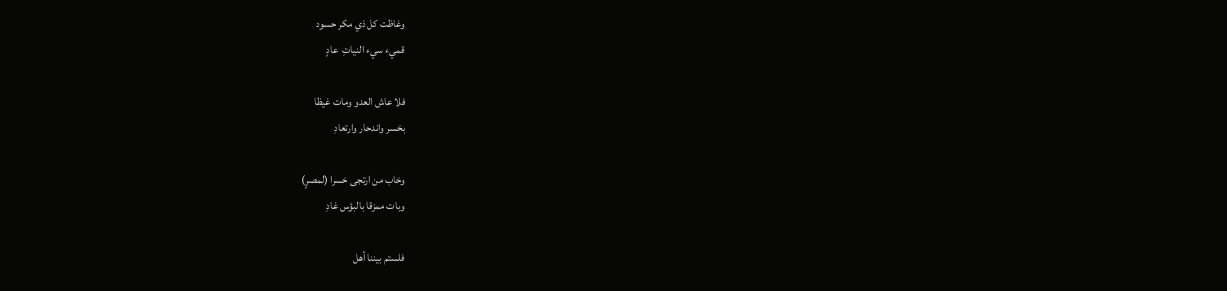وغاظت كل ذي مكر حسود
قميء سيء النياتِ  عادٍ

فلا عاش العدو ومات غيظا
بخسر واندحار وارتعادِ

وخاب من ارتجى خسرا (لمصرٍ)
وبات ممزقا بالبؤس غادِ

فلستم بيننا أهل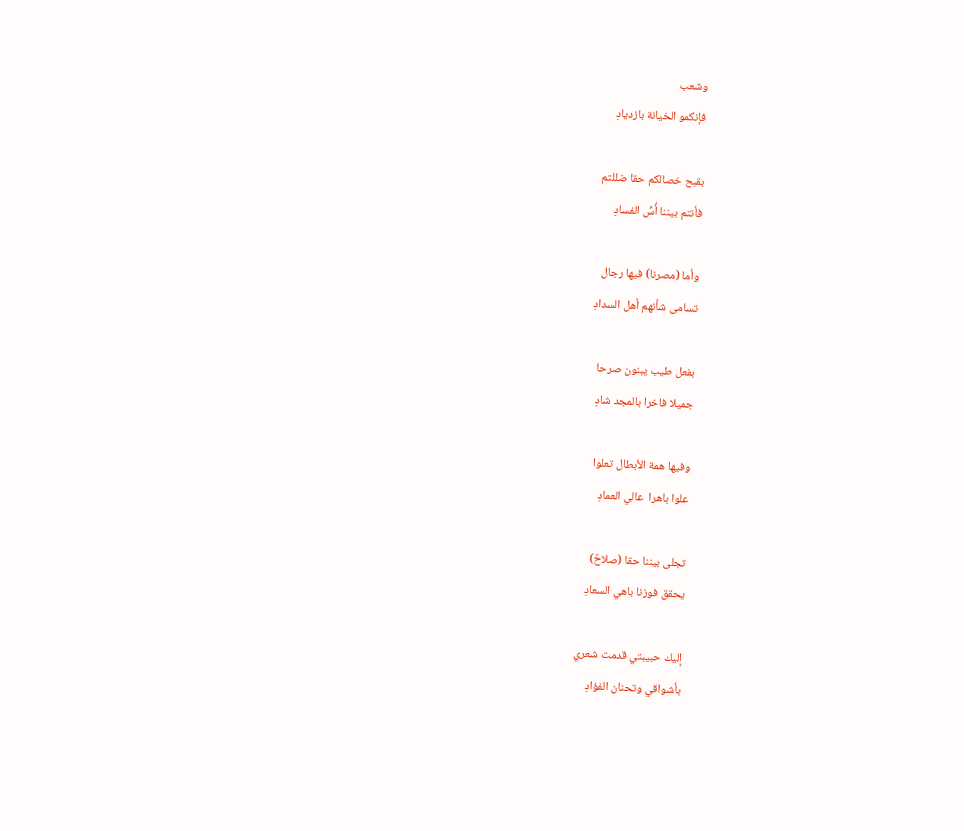وشعب
فإنكمو الخيانة بازديادِ

بقبح خصالكم حقا ضللتم
فأنتم بيننا أُسُّ الفسادِ

وأما (مصرنا) فيها رجال
تسامى شأنهم أهل السدادِ

بفعل طيب يبنون صرحا
جميلا فاخرا بالمجد شادِ

وفيها همة الأبطال تعلوا
علوا باهرا  عالي العمادِ

تجلى بيننا حقا (صلاحٌ)
يحقق فوزنا باهي السعادِ

إليك حبيبتي قدمت شعري
بأشواقي وتحنان الفؤادِ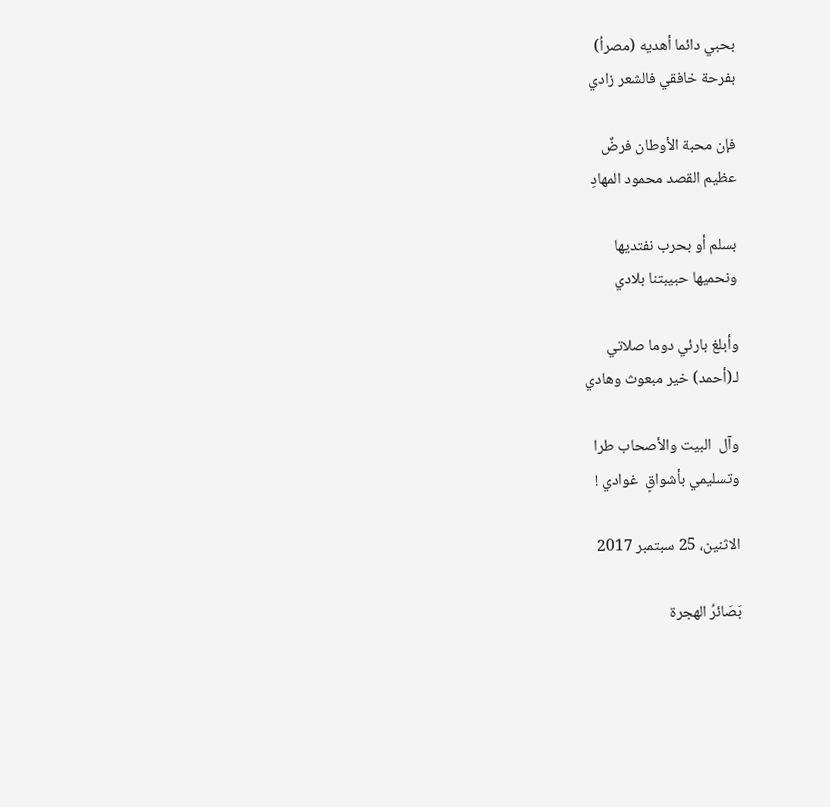بحبي دائما أهديه (مصراُ)
بفرحة خافقي فالشعر زادي

فإن محبة الأوطان فرضٌ
عظيم القصد محمود المهادِ

بسلم أو بحرب نفتديها
ونحميها حبيبتنا بلادي

وأبلغ بارئي دوما صلاتي
لـ(أحمد) خير مبعوث وهادي

وآل  البيت والأصحاب طرا
وتسليمي بأشواقٍ  غوادي !

الاثنين، 25 سبتمبر 2017

بَصَائرُ الهجرة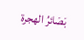بَصَائرُ الهجرة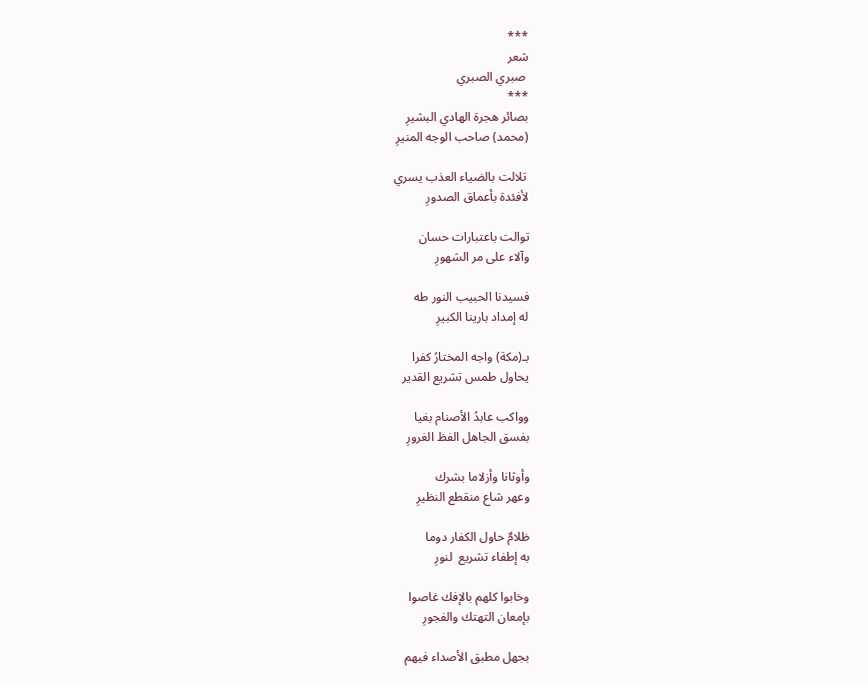***
شعر
 صبري الصبري
***
بصائر هجرة الهادي البشيرِ
(محمد) صاحب الوجه المنيرِ

 تلالت بالضياء العذب يسري
لأفئدة بأعماق الصدورِ

توالت باعتبارات حسان
وآلاء على مر الشهورِ

فسيدنا الحبيب النور طه
له إمداد بارينا الكبيرِ

بـ(مكة) واجه المختارُ كفرا
يحاول طمس تشريع القدير

وواكب عابدُ الأصنام بغيا
بفسق الجاهل الفظ الغرورِ

وأوثانا وأزلاما بشرك
وعهر شاع منقطع النظيرِ

ظلامٌ حاول الكفار دوما
به إطفاء تشريع  لنورِ

وخابوا كلهم بالإفك غاصوا
بإمعان التهتك والفجورِ

بجهل مطبق الأصداء فيهم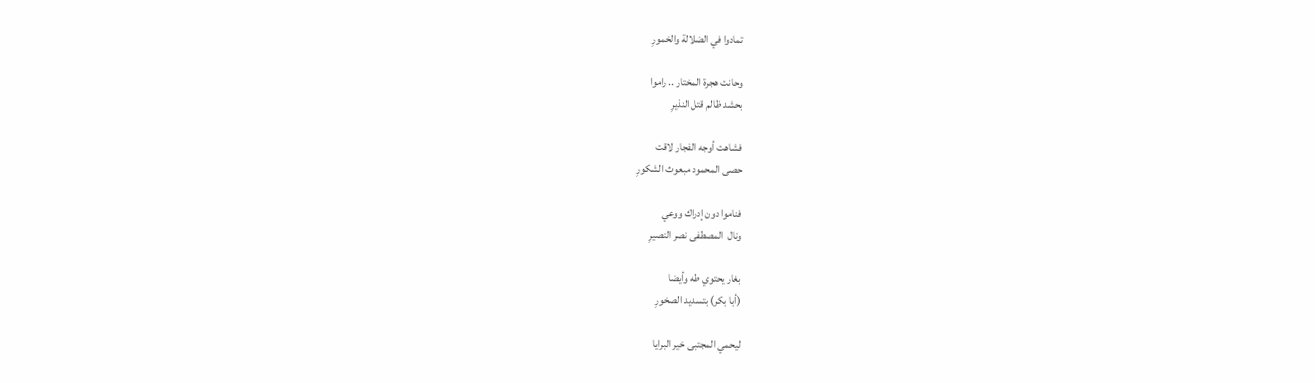تمادوا في الضلالة والخمورِ

وحانت هجرة المختار .. راموا
بحشد ظالم قتل النذيرِ

فشاهت أوجه الفجار لاقت
حصى المحمود مبعوث الشكورِ

فناموا دون إدراك ووعي
ونال  المصطفى نصر النصيرِ

بغار يحتوي طه وأيضا
(أبا بكر) بتسديد الصخورِ

ليحمي المجتبى خير البرايا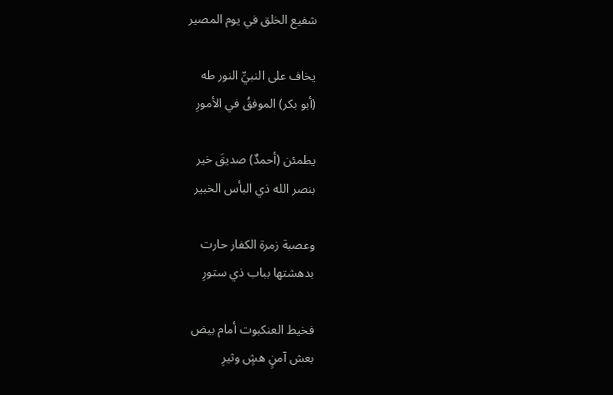شفيع الخلق في يوم المصير

يخاف على النبيِّ النور طه
(أبو بكر) الموفقُ في الأمورِ

يطمئن (أحمدٌ) صديقَ خير
بنصر الله ذي البأس الخبير

وعصبة زمرة الكفار حارت
بدهشتها بباب ذي ستورِ

فخيط العنكبوت أمام بيض
بعش آمنٍ هشٍ وثيرِ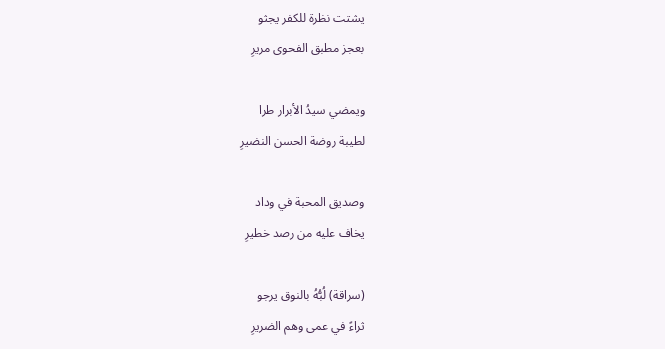يشتت نظرة للكفر يجثو
بعجز مطبق الفحوى مريرِ

ويمضي سيدُ الأبرار طرا
لطيبة روضة الحسن النضيرِ

وصديق المحبة في وداد
يخاف عليه من رصد خطيرِ

(سراقة) لُبُّهُ بالنوق يرجو
ثراءً في عمى وهم الضريرِ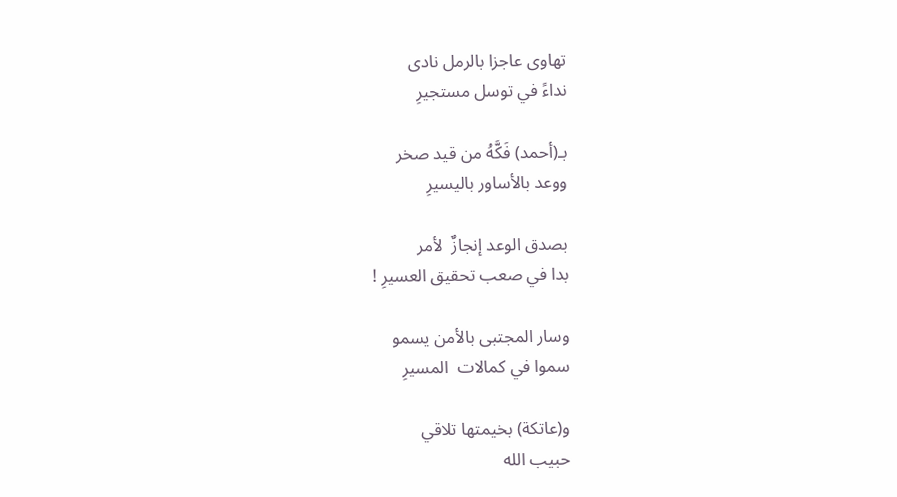تهاوى عاجزا بالرمل نادى
نداءً في توسل مستجيرِ

بـ(أحمد) فَكَّهُ من قيد صخر
ووعد بالأساور باليسيرِ

بصدق الوعد إنجازٌ  لأمر
بدا في صعب تحقيق العسيرِ !

وسار المجتبى بالأمن يسمو
سموا في كمالات  المسيرِ

و(عاتكة) بخيمتها تلاقي
حبيب الله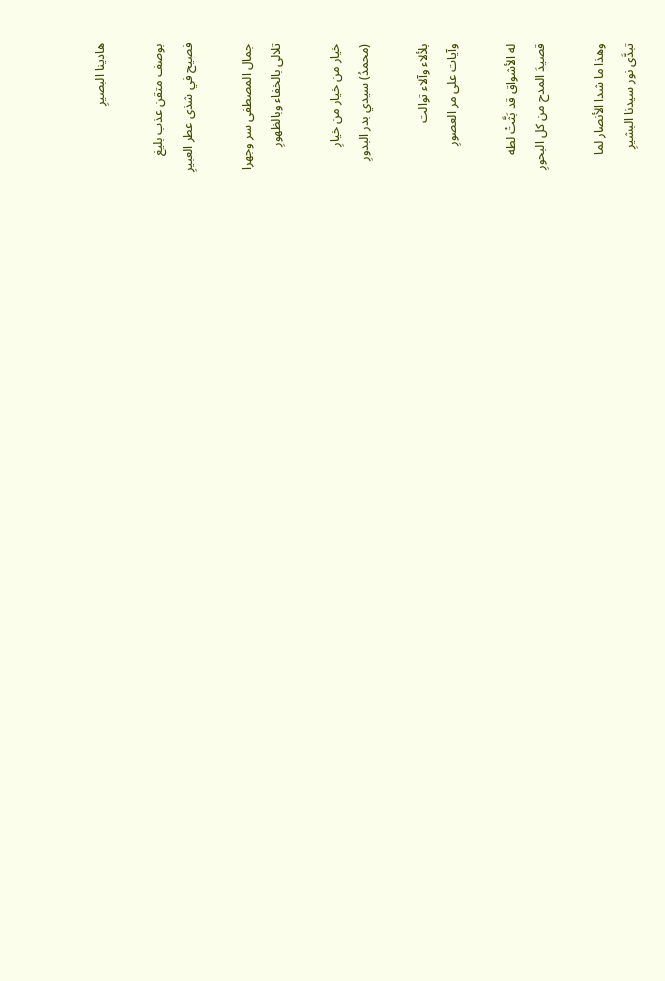هادينا البصيرِ

بوصف متقن عذب بليغ
فصيح في شذى عطر العبيرِ

جمال المصطفى سر وجهرا
تلالى بالخفاء وبالظهورِ

خيار من خيار من خيارِ
(محمدُ) سيدي بدر البدورِ

بلألاء وآلاء توالت
وآيات على مر العصورِ

له الأشواق قد بَثَّتْ لطه
قصيدَ المدح من كل البحورِ

وهذا ما شدا الأنصار لما
تبدَّى نور سيدنا البشيرِ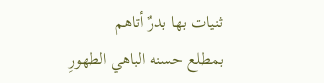ثنيات بها بدرٌ أتاهم
بمطلع حسنه الباهي الطهورِ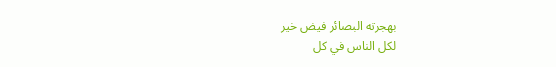بهجرته البصائر فيض خير
لكل الناس في كل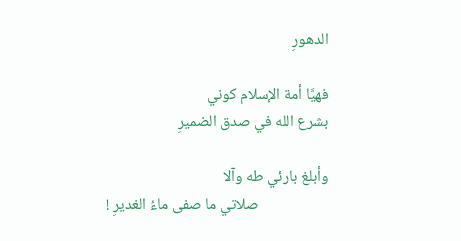الدهورِ

فهيَّا أمة الإسلام كوني
بشرع الله في صدق الضميرِ

وأبلغ بارئي طه وآلا
                    صلاتي ما صفى ماءُ الغديرِ !